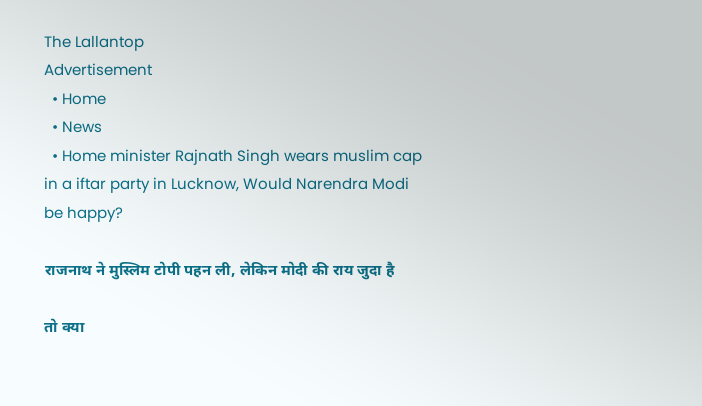The Lallantop
Advertisement
  • Home
  • News
  • Home minister Rajnath Singh wears muslim cap in a iftar party in Lucknow, Would Narendra Modi be happy?

राजनाथ ने मुस्लिम टोपी पहन ली, लेकिन मोदी की राय जुदा है

तो क्या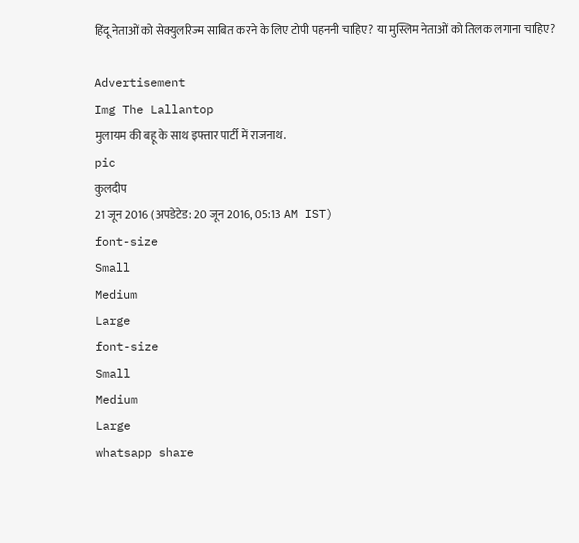हिंदू नेताओं को सेक्युलरिज्म साबित करने के लिए टोपी पहननी चाहिए? या मुस्लिम नेताओं को तिलक लगाना चाहिए?

Advertisement
Img The Lallantop
मुलायम की बहू के साथ इफ्तार पार्टी में राजनाथ.
pic
कुलदीप
21 जून 2016 (अपडेटेड: 20 जून 2016, 05:13 AM IST)
font-size
Small
Medium
Large
font-size
Small
Medium
Large
whatsapp share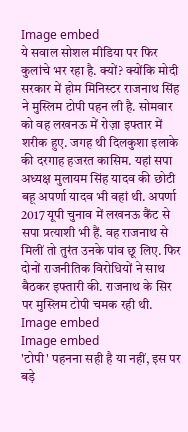Image embed
ये सवाल सोशल मीडिया पर फिर कुलांचे भर रहा है. क्यों? क्योंकि मोदी सरकार में होम मिनिस्टर राजनाथ सिंह ने मुस्लिम टोपी पहन ली है. सोमवार को वह लखनऊ में रोज़ा इफ्तार में शरीक हुए. जगह थी दिलकुशा इलाके की दरगाह हजरत कासिम. यहां सपा अध्यक्ष मुलायम सिंह यादव की छोटी बहू अपर्णा यादव भी वहां थी. अपर्णा 2017 यूपी चुनाव में लखनऊ कैंट से सपा प्रत्याशी भी हैं. वह राजनाथ से मिलीं तो तुरंत उनके पांव छू लिए. फिर दोनों राजनीतिक विरोधियों ने साथ बैठकर इफ्तारी की. राजनाथ के सिर पर मुस्लिम टोपी चमक रही थी.
Image embed
Image embed
'टोपी' पहनना सही है या नहीं, इस पर बड़े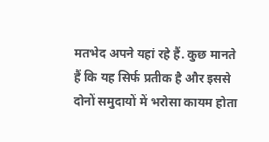मतभेद अपने यहां रहे हैं. कुछ मानते हैं कि यह सिर्फ प्रतीक है और इससे दोनों समुदायों में भरोसा कायम होता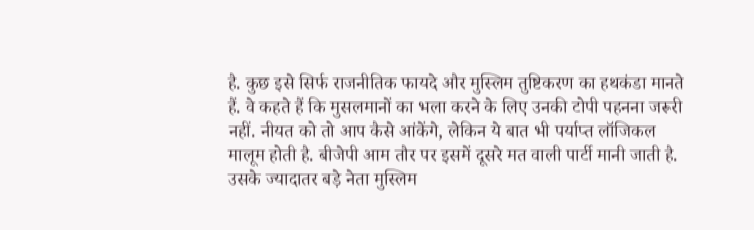है. कुछ इसे सिर्फ राजनीतिक फायदे और मुस्लिम तुष्टिकरण का हथकंडा मानते हैं. वे कहते हैं कि मुसलमानों का भला करने के लिए उनकी टोपी पहनना जरूरी नहीं. नीयत को तो आप कैसे आंकेंगे, लेकिन ये बात भी पर्याप्त लॉजिकल मालूम होती है. बीजेपी आम तौर पर इसमें दूसरे मत वाली पार्टी मानी जाती है. उसके ज्यादातर बड़े नेता मुस्लिम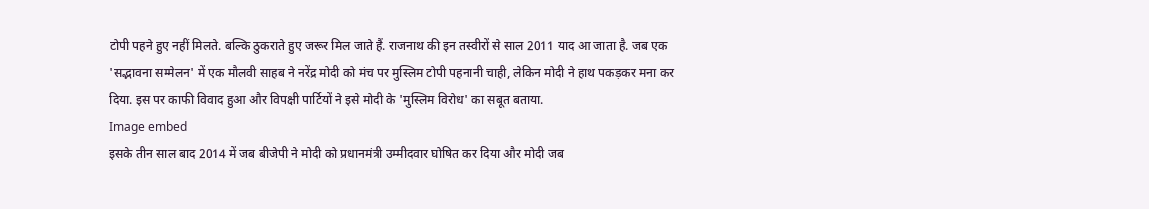टोपी पहने हुए नहीं मिलते. बल्कि ठुकराते हुए जरूर मिल जाते हैं. राजनाथ की इन तस्वीरों से साल 2011 याद आ जाता है. जब एक 'सद्भावना सम्मेलन' में एक मौलवी साहब ने नरेंद्र मोदी को मंच पर मुस्लिम टोपी पहनानी चाही, लेकिन मोदी ने हाथ पकड़कर मना कर दिया. इस पर काफी विवाद हुआ और विपक्षी पार्टियों ने इसे मोदी के 'मुस्लिम विरोध' का सबूत बताया.
Image embed
इसके तीन साल बाद 2014 में जब बीजेपी ने मोदी को प्रधानमंत्री उम्मीदवार घोषित कर दिया और मोदी जब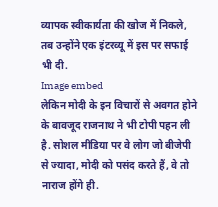व्यापक स्वीकार्यता की खोज में निकले, तब उन्होंने एक इंटरव्यू में इस पर सफाई भी दी.
Image embed
लेकिन मोदी के इन विचारों से अवगत होने के बावजूद राजनाथ ने भी टोपी पहन ली है. सोशल मीडिया पर वे लोग जो बीजेपी से ज्यादा, मोदी को पसंद करते हैं, वे तो नाराज होंगे ही.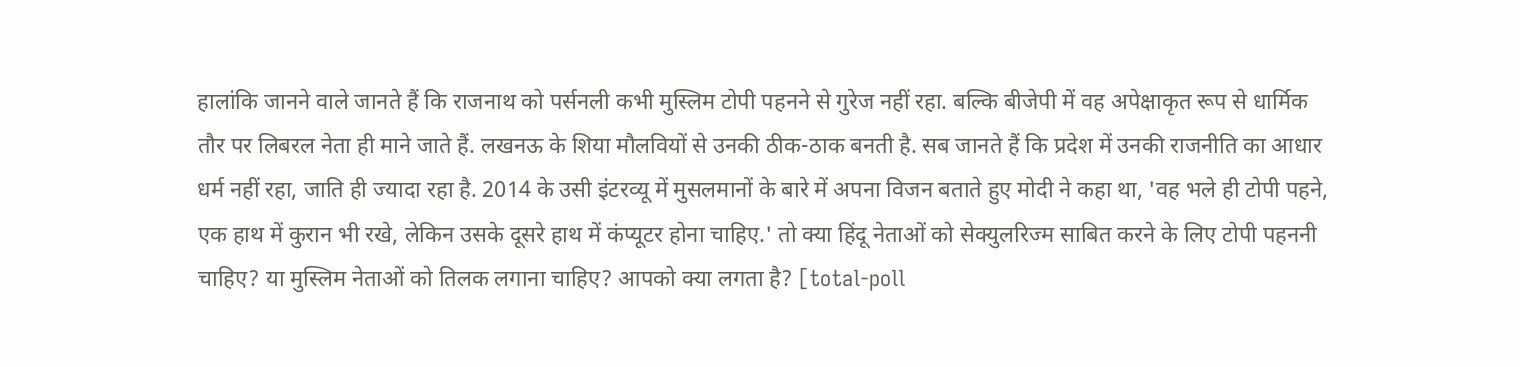हालांकि जानने वाले जानते हैं कि राजनाथ को पर्सनली कभी मुस्लिम टोपी पहनने से गुरेज नहीं रहा. बल्कि बीजेपी में वह अपेक्षाकृत रूप से धार्मिक तौर पर लिबरल नेता ही माने जाते हैं. लखनऊ के शिया मौलवियों से उनकी ठीक-ठाक बनती है. सब जानते हैं कि प्रदेश में उनकी राजनीति का आधार धर्म नहीं रहा, जाति ही ज्यादा रहा है. 2014 के उसी इंटरव्यू में मुसलमानों के बारे में अपना विजन बताते हुए मोदी ने कहा था, 'वह भले ही टोपी पहने, एक हाथ में कुरान भी रखे, लेकिन उसके दूसरे हाथ में कंप्यूटर होना चाहिए.' तो क्या हिंदू नेताओं को सेक्युलरिज्म साबित करने के लिए टोपी पहननी चाहिए? या मुस्लिम नेताओं को तिलक लगाना चाहिए? आपको क्या लगता है? [total-poll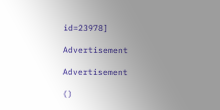id=23978]

Advertisement

Advertisement

()